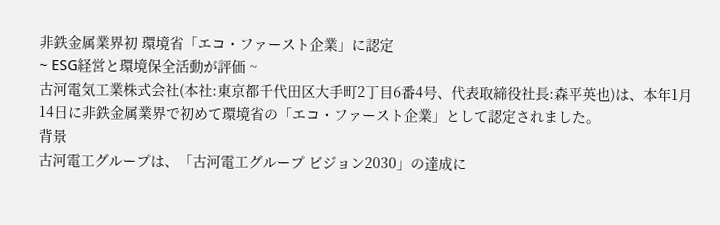非鉄金属業界初 環境省「エコ・ファースト企業」に認定
~ ESG経営と環境保全活動が評価 ~
古河電気工業株式会社(本社:東京都千代田区大手町2丁目6番4号、代表取締役社長:森平英也)は、本年1月14日に非鉄金属業界で初めて環境省の「エコ・ファースト企業」として認定されました。
背景
古河電工グループは、「古河電工グループ ビジョン2030」の達成に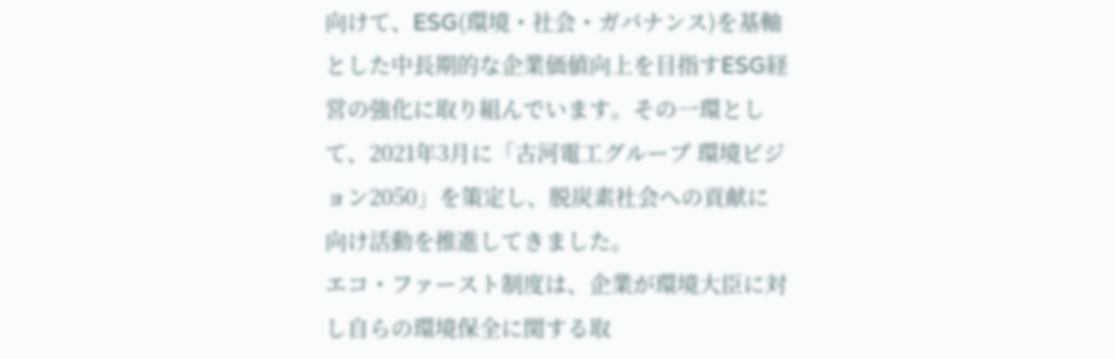向けて、ESG(環境・社会・ガバナンス)を基軸とした中長期的な企業価値向上を目指すESG経営の強化に取り組んでいます。その一環として、2021年3月に「古河電工グループ 環境ビジョン2050」を策定し、脱炭素社会への貢献に向け活動を推進してきました。
エコ・ファースト制度は、企業が環境大臣に対し自らの環境保全に関する取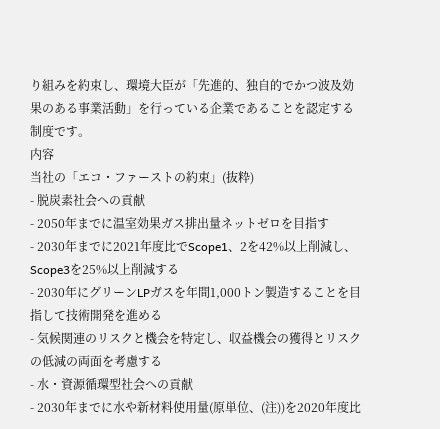り組みを約束し、環境大臣が「先進的、独自的でかつ波及効果のある事業活動」を行っている企業であることを認定する制度です。
内容
当社の「エコ・ファーストの約束」(抜粋)
- 脱炭素社会への貢献
- 2050年までに温室効果ガス排出量ネットゼロを目指す
- 2030年までに2021年度比でScope1、2を42%以上削減し、Scope3を25%以上削減する
- 2030年にグリーンLPガスを年間1,000トン製造することを目指して技術開発を進める
- 気候関連のリスクと機会を特定し、収益機会の獲得とリスクの低減の両面を考慮する
- 水・資源循環型社会への貢献
- 2030年までに水や新材料使用量(原単位、(注))を2020年度比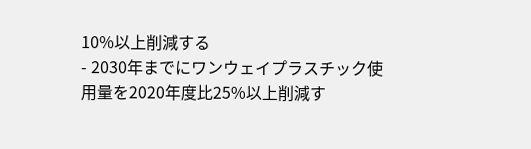10%以上削減する
- 2030年までにワンウェイプラスチック使用量を2020年度比25%以上削減す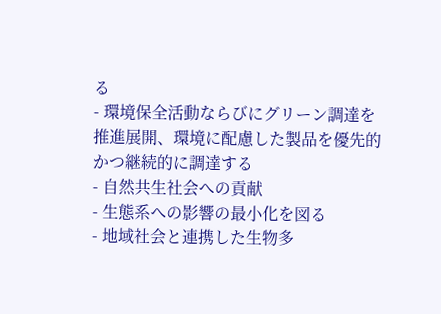る
- 環境保全活動ならびにグリーン調達を推進展開、環境に配慮した製品を優先的かつ継続的に調達する
- 自然共生社会への貢献
- 生態系への影響の最小化を図る
- 地域社会と連携した生物多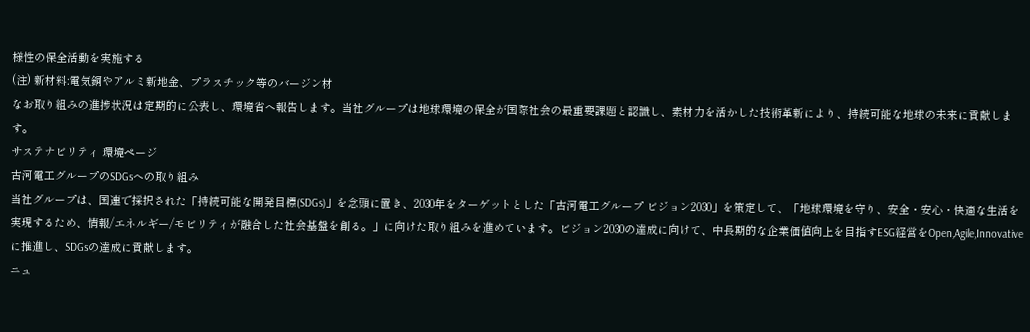様性の保全活動を実施する
(注) 新材料:電気銅やアルミ新地金、プラスチック等のバージン材
なお取り組みの進捗状況は定期的に公表し、環境省へ報告します。当社グループは地球環境の保全が国際社会の最重要課題と認識し、素材力を活かした技術革新により、持続可能な地球の未来に貢献します。
サステナビリティ 環境ページ
古河電工グループのSDGsへの取り組み
当社グループは、国連で採択された「持続可能な開発目標(SDGs)」を念頭に置き、2030年をターゲットとした「古河電工グループ ビジョン2030」を策定して、「地球環境を守り、安全・安心・快適な生活を実現するため、情報/エネルギー/モビリティが融合した社会基盤を創る。」に向けた取り組みを進めています。ビジョン2030の達成に向けて、中長期的な企業価値向上を目指すESG経営をOpen,Agile,Innovativeに推進し、SDGsの達成に貢献します。
ニュ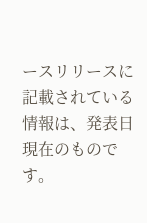ースリリースに記載されている情報は、発表日現在のものです。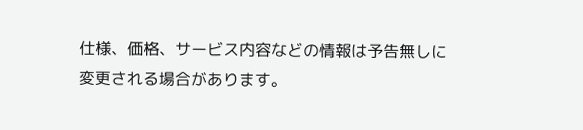仕様、価格、サービス内容などの情報は予告無しに変更される場合があります。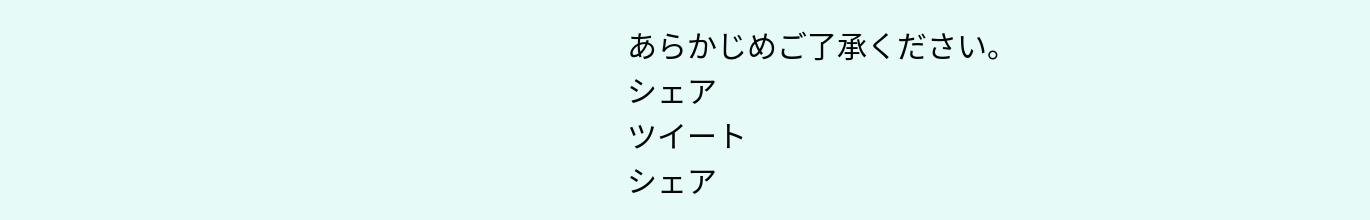あらかじめご了承ください。
シェア
ツイート
シェア